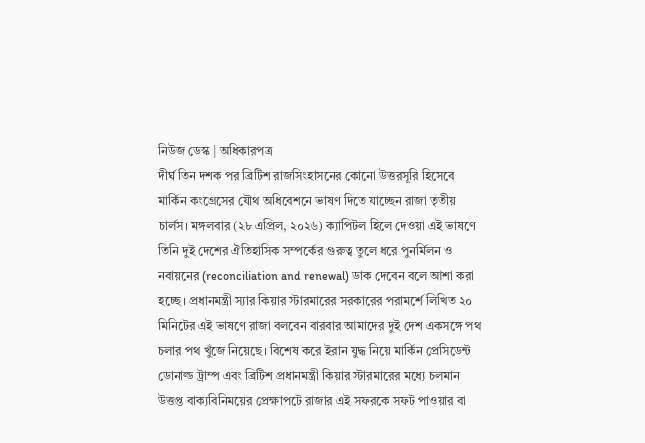নিউজ ডেস্ক | অধিকারপত্র
দীর্ঘ তিন দশক পর ব্রিটিশ রাজসিংহাসনের কোনো উত্তরসূরি হিসেবে মার্কিন কংগ্রেসের যৌথ অধিবেশনে ভাষণ দিতে যাচ্ছেন রাজা তৃতীয় চার্লস। মঙ্গলবার (২৮ এপ্রিল, ২০২৬) ক্যাপিটল হিলে দেওয়া এই ভাষণে তিনি দুই দেশের ঐতিহাসিক সম্পর্কের গুরুত্ব তুলে ধরে পুনর্মিলন ও নবায়নের (reconciliation and renewal) ডাক দেবেন বলে আশা করা হচ্ছে। প্রধানমন্ত্রী স্যার কিয়ার স্টারমারের সরকারের পরামর্শে লিখিত ২০ মিনিটের এই ভাষণে রাজা বলবেন বারবার আমাদের দুই দেশ একসঙ্গে পথ চলার পথ খুঁজে নিয়েছে। বিশেষ করে ইরান যুদ্ধ নিয়ে মার্কিন প্রেসিডেন্ট ডোনাল্ড ট্রাম্প এবং ব্রিটিশ প্রধানমন্ত্রী কিয়ার স্টারমারের মধ্যে চলমান উত্তপ্ত বাক্যবিনিময়ের প্রেক্ষাপটে রাজার এই সফরকে সফট পাওয়ার বা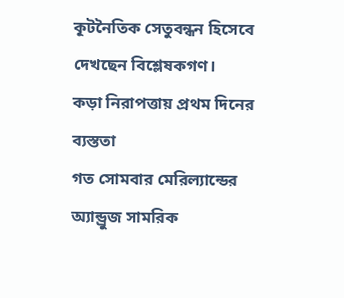কূটনৈতিক সেতুবন্ধন হিসেবে দেখছেন বিশ্লেষকগণ।
কড়া নিরাপত্তায় প্রথম দিনের ব্যস্ততা
গত সোমবার মেরিল্যান্ডের অ্যান্ড্রুজ সামরিক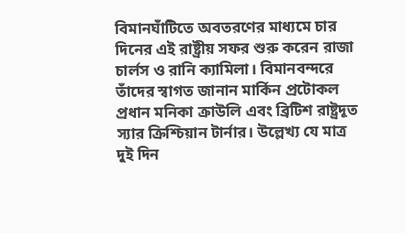বিমানঘাঁটিতে অবতরণের মাধ্যমে চার দিনের এই রাষ্ট্রীয় সফর শুরু করেন রাজা চার্লস ও রানি ক্যামিলা। বিমানবন্দরে তাঁদের স্বাগত জানান মার্কিন প্রটোকল প্রধান মনিকা ক্রাউলি এবং ব্রিটিশ রাষ্ট্রদূত স্যার ক্রিশ্চিয়ান টার্নার। উল্লেখ্য যে মাত্র দুই দিন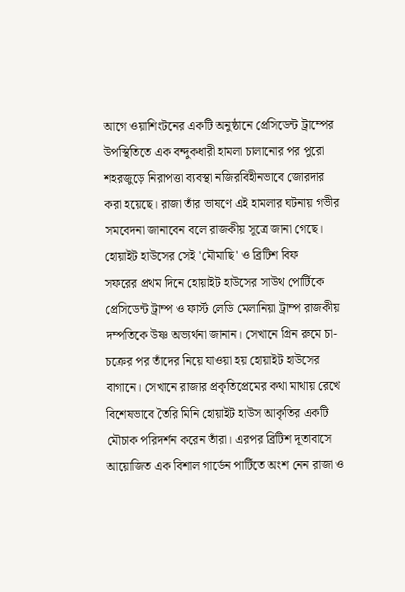আগে ওয়াশিংটনের একটি অনুষ্ঠানে প্রেসিডেন্ট ট্রাম্পের উপস্থিতিতে এক বন্দুকধারী হামলা চালানোর পর পুরো শহরজুড়ে নিরাপত্তা ব্যবস্থা নজিরবিহীনভাবে জোরদার করা হয়েছে। রাজা তাঁর ভাষণে এই হামলার ঘটনায় গভীর সমবেদনা জানাবেন বলে রাজকীয় সূত্রে জানা গেছে।
হোয়াইট হাউসের সেই 'মৌমাছি' ও ব্রিটিশ বিফ
সফরের প্রথম দিনে হোয়াইট হাউসের সাউথ পোর্টিকে প্রেসিডেন্ট ট্রাম্প ও ফার্স্ট লেডি মেলানিয়া ট্রাম্প রাজকীয় দম্পতিকে উষ্ণ অভ্যর্থনা জানান। সেখানে গ্রিন রুমে চা-চক্রের পর তাঁদের নিয়ে যাওয়া হয় হোয়াইট হাউসের বাগানে। সেখানে রাজার প্রকৃতিপ্রেমের কথা মাথায় রেখে বিশেষভাবে তৈরি মিনি হোয়াইট হাউস আকৃতির একটি মৌচাক পরিদর্শন করেন তাঁরা। এরপর ব্রিটিশ দূতাবাসে আয়োজিত এক বিশাল গার্ডেন পার্টিতে অংশ নেন রাজা ও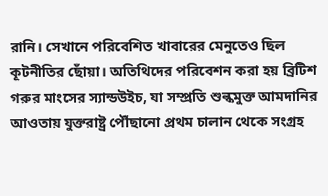রানি। সেখানে পরিবেশিত খাবারের মেনুতেও ছিল কূটনীতির ছোঁয়া। অতিথিদের পরিবেশন করা হয় ব্রিটিশ গরুর মাংসের স্যান্ডউইচ, যা সম্প্রতি শুল্কমুক্ত আমদানির আওতায় যুক্তরাষ্ট্র পৌঁছানো প্রথম চালান থেকে সংগ্রহ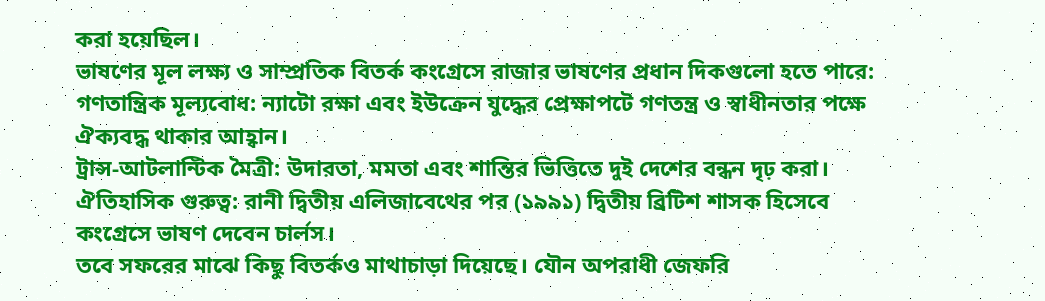করা হয়েছিল।
ভাষণের মূল লক্ষ্য ও সাম্প্রতিক বিতর্ক কংগ্রেসে রাজার ভাষণের প্রধান দিকগুলো হতে পারে:
গণতান্ত্রিক মূল্যবোধ: ন্যাটো রক্ষা এবং ইউক্রেন যুদ্ধের প্রেক্ষাপটে গণতন্ত্র ও স্বাধীনতার পক্ষে ঐক্যবদ্ধ থাকার আহ্বান।
ট্রান্স-আটলান্টিক মৈত্রী: উদারতা, মমতা এবং শান্তির ভিত্তিতে দুই দেশের বন্ধন দৃঢ় করা।
ঐতিহাসিক গুরুত্ব: রানী দ্বিতীয় এলিজাবেথের পর (১৯৯১) দ্বিতীয় ব্রিটিশ শাসক হিসেবে কংগ্রেসে ভাষণ দেবেন চার্লস।
তবে সফরের মাঝে কিছু বিতর্কও মাথাচাড়া দিয়েছে। যৌন অপরাধী জেফরি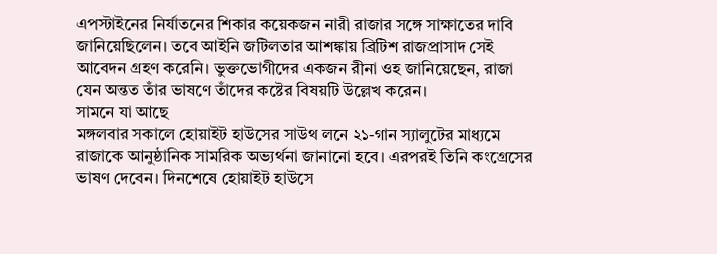এপস্টাইনের নির্যাতনের শিকার কয়েকজন নারী রাজার সঙ্গে সাক্ষাতের দাবি জানিয়েছিলেন। তবে আইনি জটিলতার আশঙ্কায় ব্রিটিশ রাজপ্রাসাদ সেই আবেদন গ্রহণ করেনি। ভুক্তভোগীদের একজন রীনা ওহ জানিয়েছেন, রাজা যেন অন্তত তাঁর ভাষণে তাঁদের কষ্টের বিষয়টি উল্লেখ করেন।
সামনে যা আছে
মঙ্গলবার সকালে হোয়াইট হাউসের সাউথ লনে ২১-গান স্যালুটের মাধ্যমে রাজাকে আনুষ্ঠানিক সামরিক অভ্যর্থনা জানানো হবে। এরপরই তিনি কংগ্রেসের ভাষণ দেবেন। দিনশেষে হোয়াইট হাউসে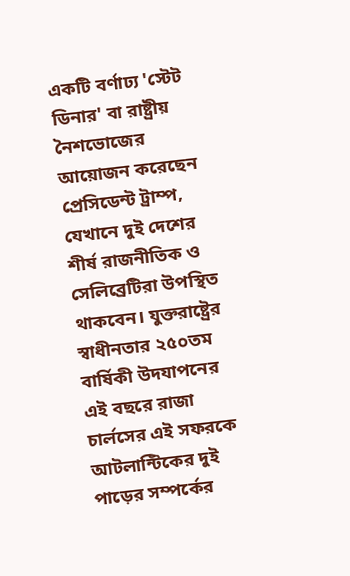একটি বর্ণাঢ্য 'স্টেট ডিনার' বা রাষ্ট্রীয় নৈশভোজের আয়োজন করেছেন প্রেসিডেন্ট ট্রাম্প, যেখানে দুই দেশের শীর্ষ রাজনীতিক ও সেলিব্রেটিরা উপস্থিত থাকবেন। যুক্তরাষ্ট্রের স্বাধীনতার ২৫০তম বার্ষিকী উদযাপনের এই বছরে রাজা চার্লসের এই সফরকে আটলান্টিকের দুই পাড়ের সম্পর্কের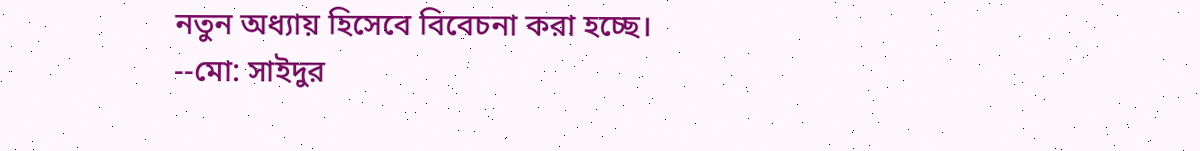নতুন অধ্যায় হিসেবে বিবেচনা করা হচ্ছে।
--মো: সাইদুর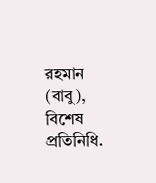রহমান (বাবু), বিশেষ প্রতিনিধি.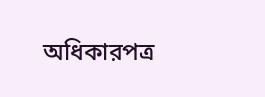অধিকারপত্র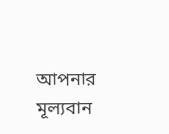আপনার মূল্যবান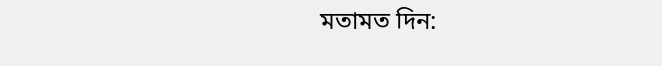মতামত দিন: